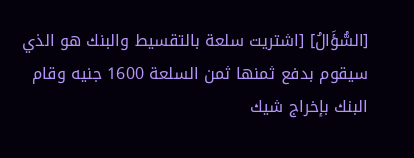[السُّؤَالُ] [اشتريت سلعة بالتقسيط والبنك هو الذي سيقوم بدفع ثمنها ثمن السلعة 1600 جنيه وقام البنك بإخراج شيك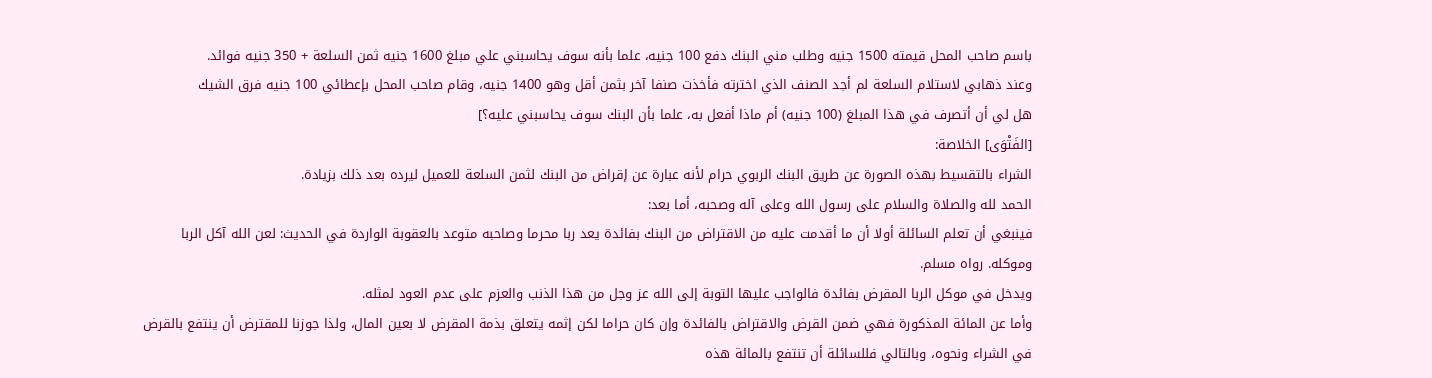باسم صاحب المحل قيمته 1500 جنيه وطلب مني البنك دفع 100 جنيه، علما بأنه سوف يحاسبني علي مبلغ 1600 جنيه ثمن السلعة + 350 جنيه فوائد.
وعند ذهابي لاستلام السلعة لم أجد الصنف الذي اخترته فأخذت صنفا آخر بثمن أقل وهو 1400 جنيه، وقام صاحب المحل بإعطائي 100 جنيه فرق الشيك
هل لي أن أتصرف في هذا المبلغ (100 جنيه) أم ماذا أفعل به، علما بأن البنك سوف يحاسبني عليه؟]
[الفَتْوَى] الخلاصة:
الشراء بالتقسيط بهذه الصورة عن طريق البنك الربوي حرام لأنه عبارة عن إقراض من البنك لثمن السلعة للعميل ليرده بعد ذلك بزيادة.
الحمد لله والصلاة والسلام على رسول الله وعلى آله وصحبه، أما بعد:
فينبغي أن تعلم السائلة أولا أن ما أقدمت عليه من الاقتراض من البنك بفائدة يعد ربا محرما وصاحبه متوعد بالعقوبة الواردة في الحديث: لعن الله آكل الربا وموكله. رواه مسلم.
ويدخل في موكل الربا المقرض بفائدة فالواجب عليها التوبة إلى الله عز وجل من هذا الذنب والعزم على عدم العود لمثله.
وأما عن المائة المذكورة فهي ضمن القرض والاقتراض بالفائدة وإن كان حراما لكن إثمه يتعلق بذمة المقرض لا بعين المال، ولذا جوزنا للمقترض أن ينتفع بالقرض في الشراء ونحوه، وبالتالي فللسائلة أن تنتفع بالمائة هذه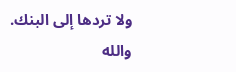ولا تردها إلى البنك.
والله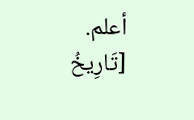أعلم.
[تَارِيخُ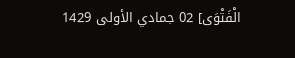الْفَتْوَى] 02 جمادي الأولى 1429